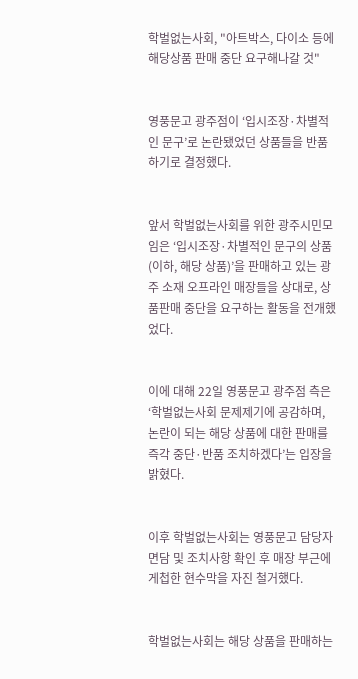학벌없는사회, "아트박스, 다이소 등에 해당상품 판매 중단 요구해나갈 것"


영풍문고 광주점이 ‘입시조장·차별적인 문구’로 논란됐었던 상품들을 반품하기로 결정했다.


앞서 학벌없는사회를 위한 광주시민모임은 ‘입시조장·차별적인 문구의 상품(이하, 해당 상품)’을 판매하고 있는 광주 소재 오프라인 매장들을 상대로, 상품판매 중단을 요구하는 활동을 전개했었다.


이에 대해 22일 영풍문고 광주점 측은 ‘학벌없는사회 문제제기에 공감하며, 논란이 되는 해당 상품에 대한 판매를 즉각 중단·반품 조치하겠다’는 입장을 밝혔다.


이후 학벌없는사회는 영풍문고 담당자 면담 및 조치사항 확인 후 매장 부근에 게첩한 현수막을 자진 철거했다.


학벌없는사회는 해당 상품을 판매하는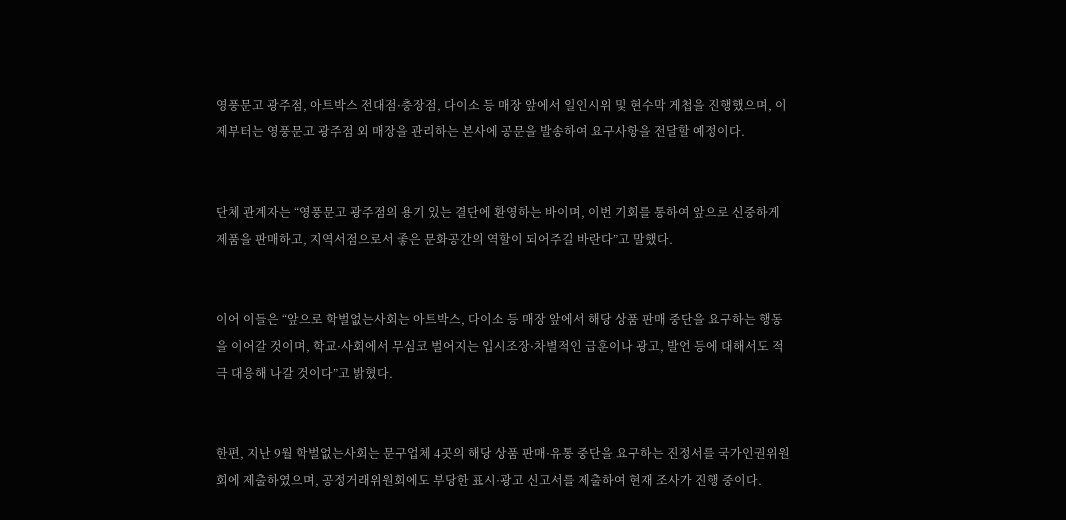영풍문고 광주점, 아트박스 전대점·충장점, 다이소 등 매장 앞에서 일인시위 및 현수막 게첩을 진행했으며, 이제부터는 영풍문고 광주점 외 매장을 관리하는 본사에 공문을 발송하여 요구사항을 전달할 예정이다.


단체 관계자는 “영풍문고 광주점의 용기 있는 결단에 환영하는 바이며, 이번 기회를 통하여 앞으로 신중하게 제품을 판매하고, 지역서점으로서 좋은 문화공간의 역할이 되어주길 바란다”고 말했다.


이어 이들은 “앞으로 학벌없는사회는 아트박스, 다이소 등 매장 앞에서 해당 상품 판매 중단을 요구하는 행동을 이어갈 것이며, 학교·사회에서 무심코 벌어지는 입시조장·차별적인 급훈이나 광고, 발언 등에 대해서도 적극 대응해 나갈 것이다”고 밝혔다.


한편, 지난 9월 학벌없는사회는 문구업체 4곳의 해당 상품 판매·유통 중단을 요구하는 진정서를 국가인권위원회에 제출하였으며, 공정거래위원회에도 부당한 표시·광고 신고서를 제출하여 현재 조사가 진행 중이다.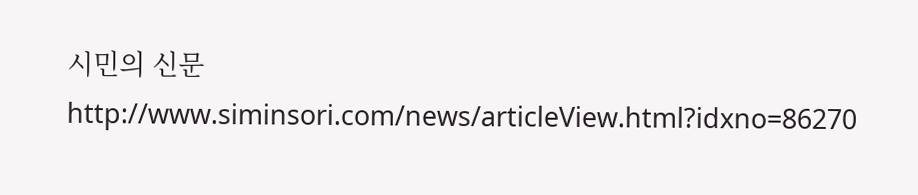시민의 신문 http://www.siminsori.com/news/articleView.html?idxno=86270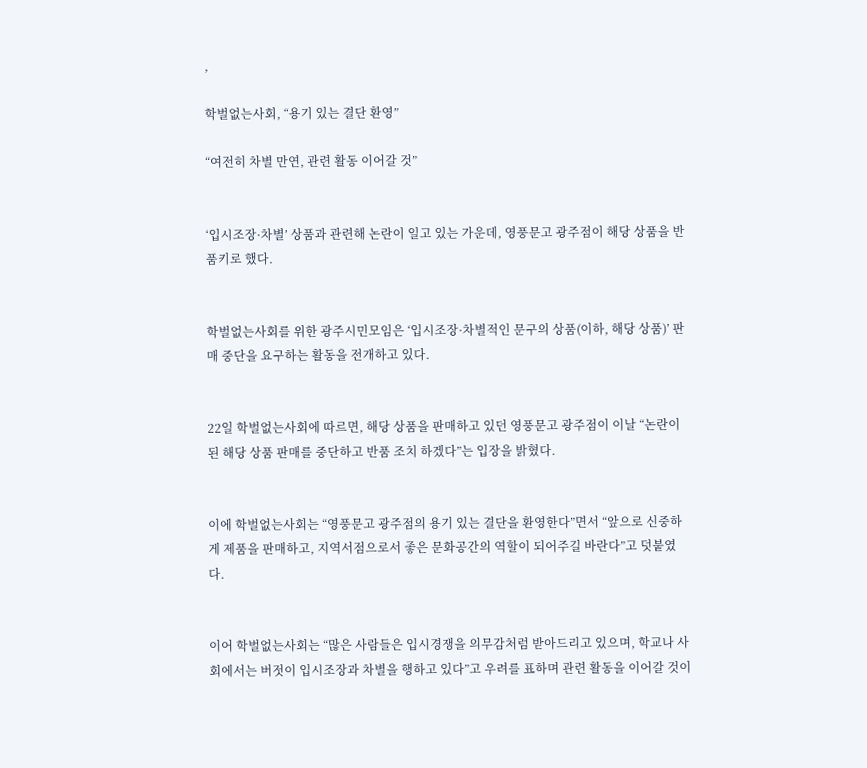,

학벌없는사회, “용기 있는 결단 환영”

“여전히 차별 만연, 관련 활동 이어갈 것”


‘입시조장·차별’ 상품과 관련해 논란이 일고 있는 가운데, 영풍문고 광주점이 해당 상품을 반품키로 했다.


학벌없는사회를 위한 광주시민모임은 ‘입시조장·차별적인 문구의 상품(이하, 해당 상품)’ 판매 중단을 요구하는 활동을 전개하고 있다.


22일 학벌없는사회에 따르면, 해당 상품을 판매하고 있던 영풍문고 광주점이 이날 “논란이 된 해당 상품 판매를 중단하고 반품 조치 하겠다”는 입장을 밝혔다.


이에 학벌없는사회는 “영풍문고 광주점의 용기 있는 결단을 환영한다”면서 “앞으로 신중하게 제품을 판매하고, 지역서점으로서 좋은 문화공간의 역할이 되어주길 바란다”고 덧붙였다.


이어 학벌없는사회는 “많은 사람들은 입시경쟁을 의무감처럼 받아드리고 있으며, 학교나 사회에서는 버젓이 입시조장과 차별을 행하고 있다”고 우려를 표하며 관련 활동을 이어갈 것이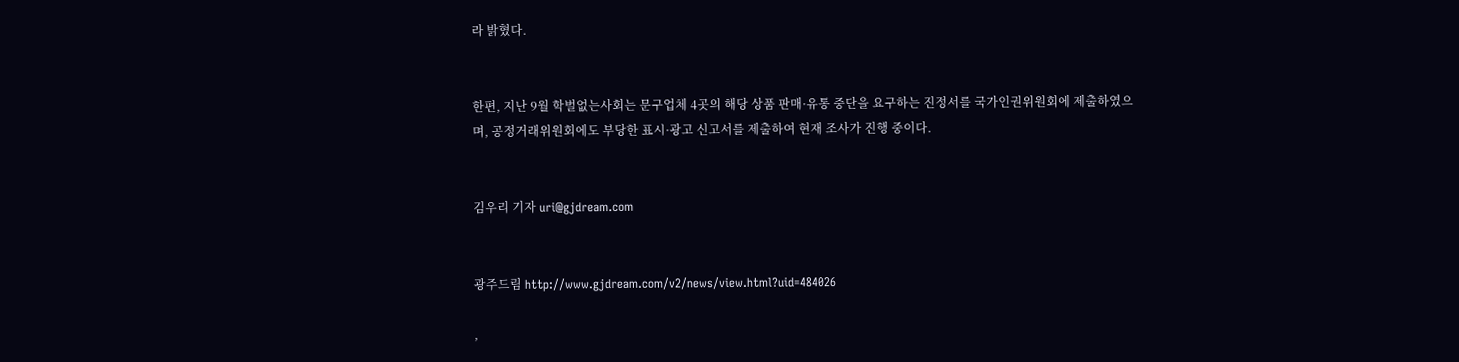라 밝혔다.


한편, 지난 9월 학벌없는사회는 문구업체 4곳의 해당 상품 판매·유통 중단을 요구하는 진정서를 국가인권위원회에 제출하였으며, 공정거래위원회에도 부당한 표시·광고 신고서를 제출하여 현재 조사가 진행 중이다.


김우리 기자 uri@gjdream.com


광주드림 http://www.gjdream.com/v2/news/view.html?uid=484026

,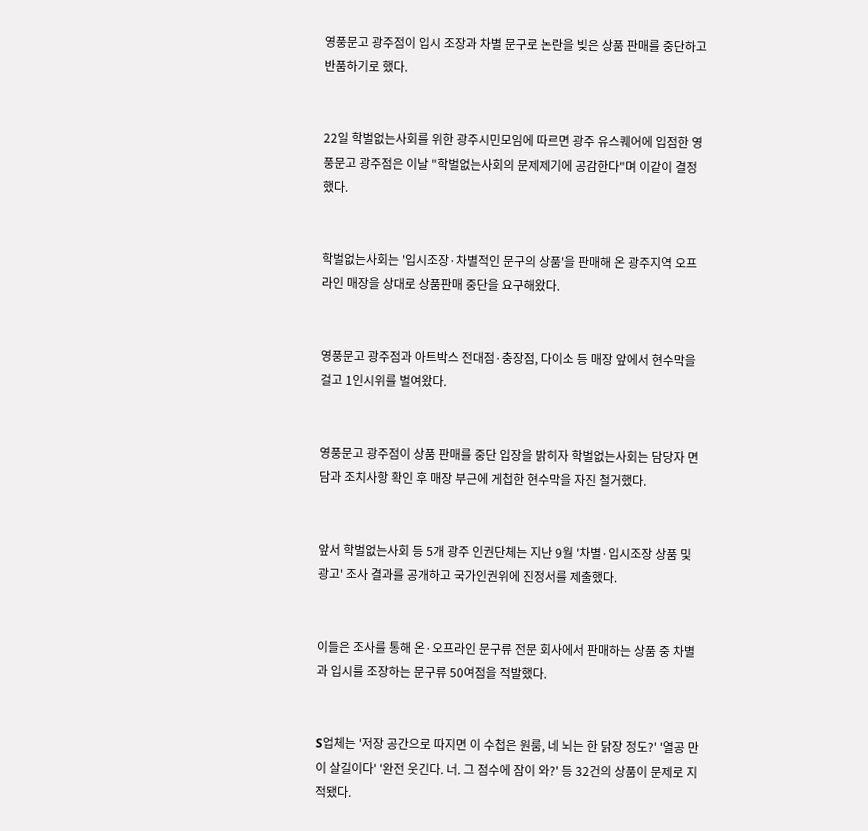영풍문고 광주점이 입시 조장과 차별 문구로 논란을 빚은 상품 판매를 중단하고 반품하기로 했다.


22일 학벌없는사회를 위한 광주시민모임에 따르면 광주 유스퀘어에 입점한 영풍문고 광주점은 이날 "학벌없는사회의 문제제기에 공감한다"며 이같이 결정했다.


학벌없는사회는 '입시조장·차별적인 문구의 상품'을 판매해 온 광주지역 오프라인 매장을 상대로 상품판매 중단을 요구해왔다.


영풍문고 광주점과 아트박스 전대점·충장점, 다이소 등 매장 앞에서 현수막을 걸고 1인시위를 벌여왔다.


영풍문고 광주점이 상품 판매를 중단 입장을 밝히자 학벌없는사회는 담당자 면담과 조치사항 확인 후 매장 부근에 게첩한 현수막을 자진 철거했다.


앞서 학벌없는사회 등 5개 광주 인권단체는 지난 9월 '차별·입시조장 상품 및 광고' 조사 결과를 공개하고 국가인권위에 진정서를 제출했다.


이들은 조사를 통해 온·오프라인 문구류 전문 회사에서 판매하는 상품 중 차별과 입시를 조장하는 문구류 50여점을 적발했다.


S업체는 '저장 공간으로 따지면 이 수첩은 원룸, 네 뇌는 한 닭장 정도?' '열공 만이 살길이다' '완전 웃긴다. 너. 그 점수에 잠이 와?' 등 32건의 상품이 문제로 지적됐다.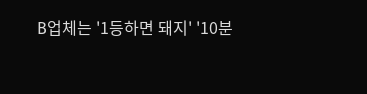B업체는 '1등하면 돼지' '10분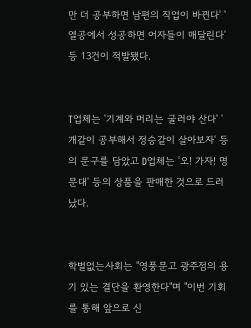만 더 공부하면 남편의 직업이 바뀐다' '열공에서 성공하면 어자들이 매달린다' 등 13건이 적발됐다.


T업체는 '기계와 머리는 굴러야 산다' '개같이 공부해서 정승같이 살아보자' 등의 문구를 담았고 D업체는 '오! 가자! 명문대' 등의 상품을 판매한 것으로 드러났다.


학벌없는사회는 "영풍문고 광주점의 용기 있는 결단을 환영한다"며 "이번 기회를 통해 앞으로 신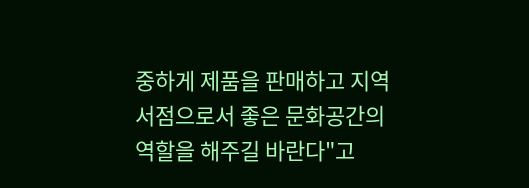중하게 제품을 판매하고 지역서점으로서 좋은 문화공간의 역할을 해주길 바란다"고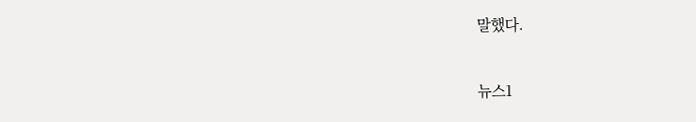말했다.


뉴스1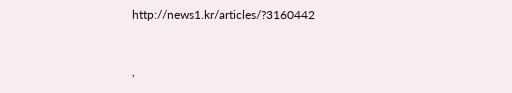http://news1.kr/articles/?3160442


,